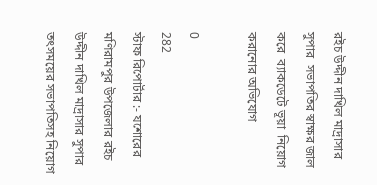রইচ উদ্দীন দাখিল মাদ্রাসার সুপার  সভাপতির স্বাক্ষর জাল করে  ব‍্যাকডেটে ভূয়া  নিয়োগ করানোর অভিযোগ

0
282
স্টাফ রিপোর্টার :- যশোরের মণিরামপুর উপজেলার রইচ উদ্দীন দাখিল মাদ্রাসার সুপার তৎসময়ের সভাপতিসহ নিয়োগ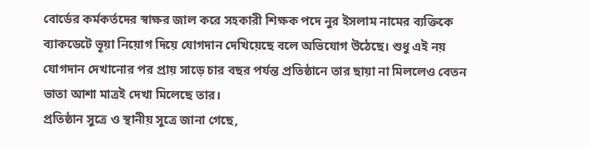বোর্ডের কর্মকর্তদের স্বাক্ষর জাল করে সহকারী শিক্ষক পদে নুর ইসলাম নামের ব‍্যক্তিকে ব‍্যাকডেটে ভূয়া নিয়োগ দিয়ে যোগদান দেখিয়েছে বলে অভিযোগ উঠেছে। শুধু এই নয় যোগদান দেখানোর পর প্রায় সাড়ে চার বছর পর্যন্ত প্রতিষ্ঠানে তার ছায়া না মিললেও বেতন ভাতা আশা মাত্রই দেখা মিলেছে তার।
প্রতিষ্ঠান সুত্রে ও স্থানীয় সুত্রে জানা গেছে,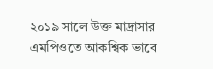২০১৯ সালে উক্ত মাদ্রাসার এমপিওতে আকশ্বিক ভাবে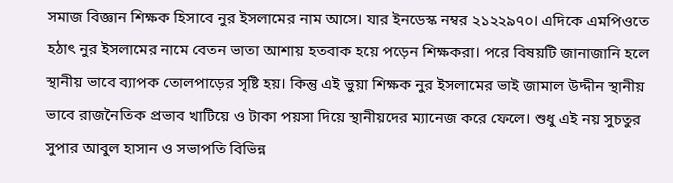সমাজ বিজ্ঞান শিক্ষক হিসাবে নুর ইসলামের নাম আসে। যার ইনডেস্ক নম্বর ২১২২৯৭০। এদিকে এমপিওতে হঠাৎ নুর ইসলামের নামে বেতন ভাতা আশায় হতবাক হয়ে পড়েন শিক্ষকরা। পরে বিষয়টি জানাজানি হলে স্থানীয় ভাবে ব‍্যাপক তোলপাড়ের সৃষ্টি হয়। কিন্তু এই ভুয়া শিক্ষক নুর ইসলামের ভাই জামাল উদ্দীন স্থানীয় ভাবে রাজনৈতিক প্রভাব খাটিয়ে ও টাকা পয়সা দিয়ে স্থানীয়দের ম‍্যানেজ করে ফেলে। শুধু এই নয় সুচতুর সুপার আবুল হাসান ও সভাপতি বিভিন্ন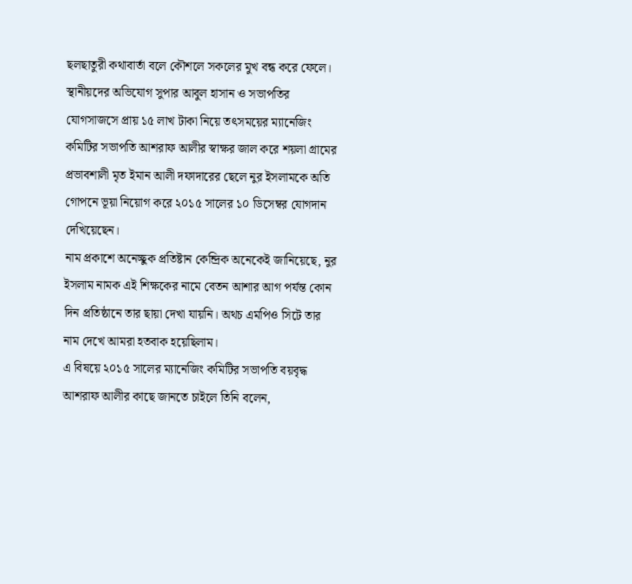ছলছাতুরী কথাবার্তা বলে কৌশলে সকলের মুখ বন্ধ করে ফেলে। স্থানীয়দের অভিযোগ সুপার আবুল হাসান ও সভাপতির যোগসাজসে প্রায় ১৫ লাখ টাকা নিয়ে তৎসময়ের ম‍্যানেজিং কমিটির সভাপতি আশরাফ আলীর স্বাক্ষর জাল করে শয়লা গ্রামের প্রভাবশালী মৃত ইমান আলী দফাদারের ছেলে নুর ইসলামকে অতি গোপনে ভূয়া নিয়োগ করে ২০১৫ সালের ১০ ডিসেম্বর যোগদান দেখিয়েছেন।
নাম প্রকাশে অনেচ্ছুক প্রতিষ্টান কেন্দ্রিক অনেকেই জানিয়েছে, নুর ইসলাম নামক এই শিক্ষকের নামে বেতন আশার আগ পর্যন্ত কোন দিন প্রতিষ্ঠানে তার ছায়া দেখা যায়নি। অথচ এমপিও সিটে তার নাম দেখে আমরা হতবাক হয়েছিলাম।
এ বিষয়ে ২০১৫ সালের ম‍্যানেজিং কমিটির সভাপতি বয়বৃদ্ধ আশরাফ আলীর কাছে জানতে চাইলে তিনি বলেন,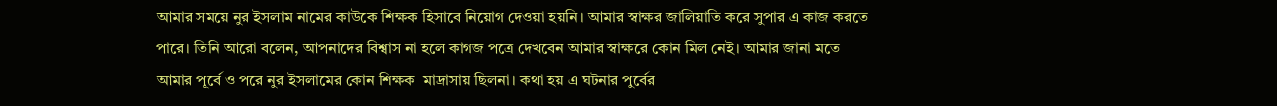আমার সময়ে নুর ইসলাম নামের কাউকে শিক্ষক হিসাবে নিয়োগ দেওয়া হয়নি। আমার স্বাক্ষর জালিয়াতি করে সুপার এ কাজ করতে পারে। তিনি আরো বলেন, আপনাদের বিশ্বাস না হলে কাগজ পত্রে দেখবেন আমার স্বাক্ষরে কোন মিল নেই। আমার জানা মতে আমার পূর্বে ও পরে নুর ইসলামের কোন শিক্ষক  মাদ্রাসায় ছিলনা। কথা হয় এ ঘটনার পুর্বের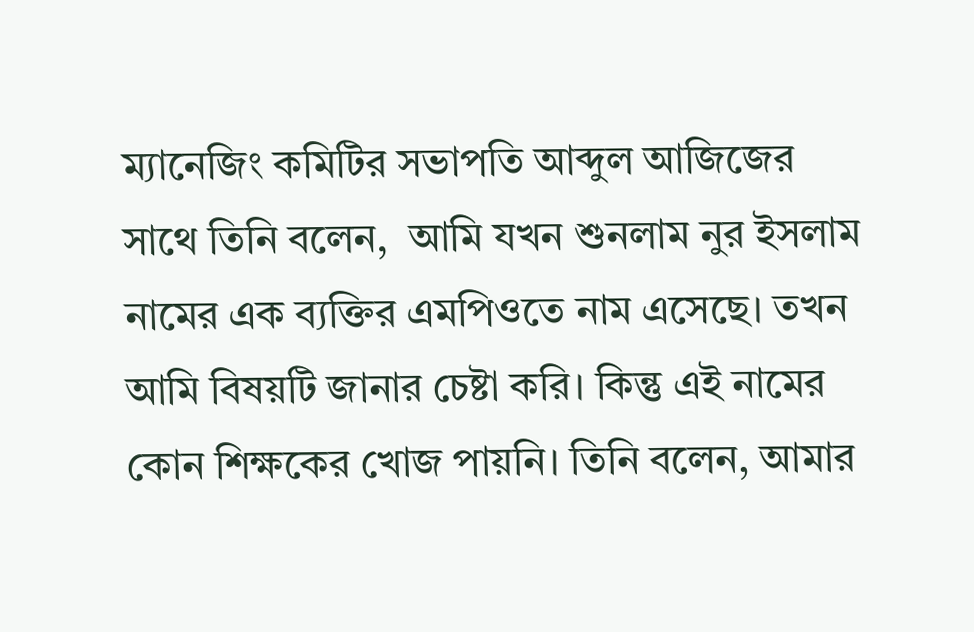ম‍্যানেজিং কমিটির সভাপতি আব্দুল আজিজের সাথে তিনি বলেন,  আমি যখন শুনলাম নুর ইসলাম নামের এক ব‍্যক্তির এমপিওতে নাম এসেছে। তখন আমি বিষয়টি জানার চেষ্টা করি। কিন্তু এই নামের কোন শিক্ষকের খোজ পায়নি। তিনি বলেন, আমার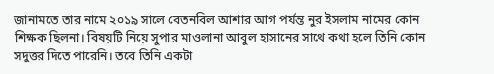জানামতে তার নামে ২০১৯ সালে বেতনবিল আশার আগ পর্যন্ত নুর ইসলাম নামের কোন শিক্ষক ছিলনা। বিষয়টি নিয়ে সুপার মাওলানা আবুল হাসানের সাথে কথা হলে তিনি কোন সদুত্তর দিতে পারেনি। তবে তিনি একটা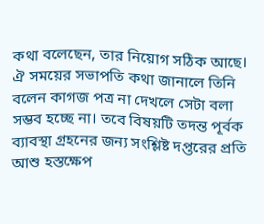কথা বলেছেন, তার নিয়োগ সঠিক আছে। ঐ সময়ের সভাপতি কথা জানালে তিনি বলেন কাগজ পত্র না দেখলে সেটা বলা সম্ভব হচ্ছে না। তবে বিষয়টি তদন্ত পূর্বক ব‍্যাবস্থা গ্রহনের জন‍্য সংশ্লিষ্ট দপ্তরের প্রতি আশু হস্তক্ষেপ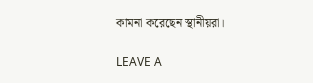কামনা করেছেন স্থানীয়রা।

LEAVE A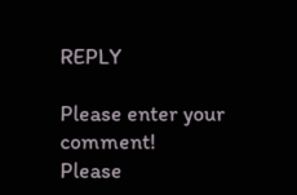REPLY

Please enter your comment!
Please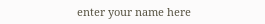enter your name here